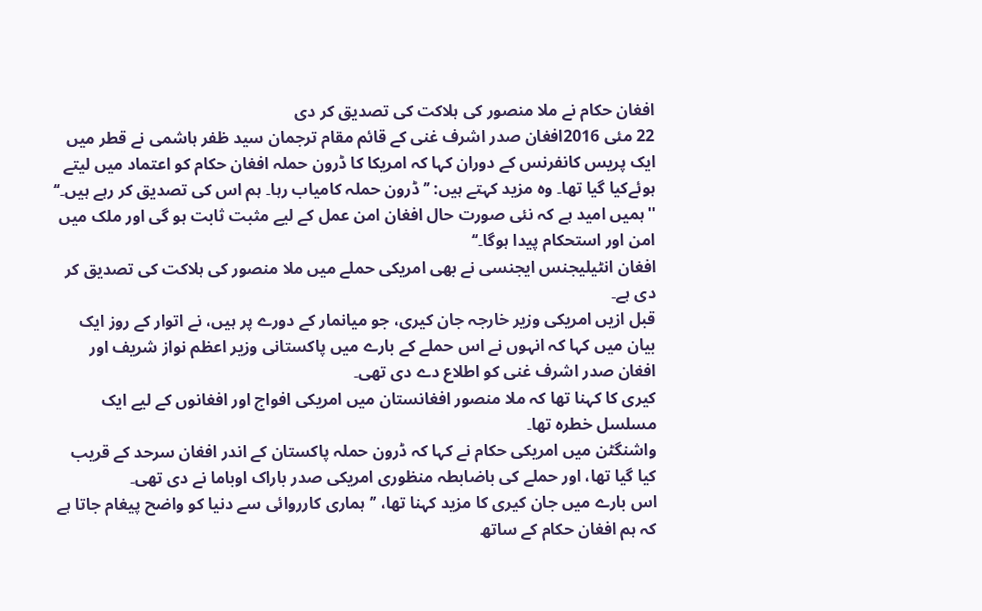افغان حکام نے ملا منصور کی ہلاکت کی تصدیق کر دی
22 مئی 2016افغان صدر اشرف غنی کے قائم مقام ترجمان سید ظفر ہاشمی نے قطر میں ایک پریس کانفرنس کے دوران کہا کہ امریکا کا ڈرون حملہ افغان حکام کو اعتماد میں لیتے ہوئےکیا گیا تھا۔ وہ مزید کہتے ہیں: ’’ڈرون حملہ کامیاب رہا۔ ہم اس کی تصدیق کر رہے ہیں۔‘‘
''ہمیں امید ہے کہ نئی صورت حال افغان امن عمل کے لیے مثبت ثابت ہو گی اور ملک میں امن اور استحکام پیدا ہوگا۔‘‘
افغان انٹیلیجنس ایجنسی نے بھی امریکی حملے میں ملا منصور کی ہلاکت کی تصدیق کر دی ہے۔
قبل ازیں امریکی وزیر خارجہ جان کیری، جو میانمار کے دورے پر ہیں، نے اتوار کے روز ایک بیان میں کہا کہ انہوں نے اس حملے کے بارے میں پاکستانی وزیر اعظم نواز شریف اور افغان صدر اشرف غنی کو اطلاع دے دی تھی۔
کیری کا کہنا تھا کہ ملا منصور افغانستان میں امریکی افواج اور افغانوں کے لیے ایک مسلسل خطرہ تھا۔
واشنگٹن میں امریکی حکام نے کہا کہ ڈرون حملہ پاکستان کے اندر افغان سرحد کے قریب کیا گیا تھا، اور حملے کی باضابطہ منظوری امریکی صدر باراک اوباما نے دی تھی۔
اس بارے میں جان کیری کا مزید کہنا تھا، ’’ہماری کارروائی سے دنیا کو واضح پیغام جاتا ہے کہ ہم افغان حکام کے ساتھ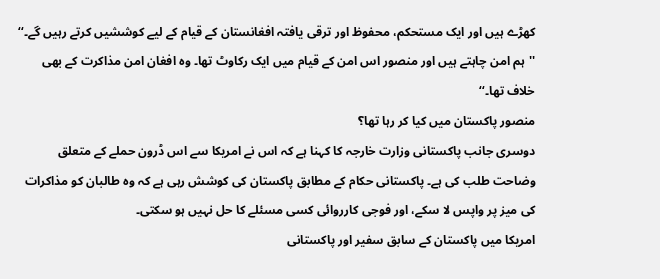کھڑے ہیں اور ایک مستحکم، محفوظ اور ترقی یافتہ افغانستان کے قیام کے لیے کوششیں کرتے رہیں گے۔‘‘
''ہم امن چاہتے ہیں اور منصور اس امن کے قیام میں ایک رکاوٹ تھا۔ وہ افغان امن مذاکرت کے بھی خلاف تھا۔‘‘
منصور پاکستان میں کیا کر رہا تھا؟
دوسری جانب پاکستانی وزارت خارجہ کا کہنا ہے کہ اس نے امریکا سے اس ڈرون حملے کے متعلق وضاحت طلب کی ہے۔ پاکستانی حکام کے مطابق پاکستان کی کوشش رہی ہے کہ وہ طالبان کو مذاکرات کی میز پر واپس لا سکے، اور فوجی کارروائی کسی مسئلے کا حل نہیں ہو سکتی۔
امریکا میں پاکستان کے سابق سفیر اور پاکستانی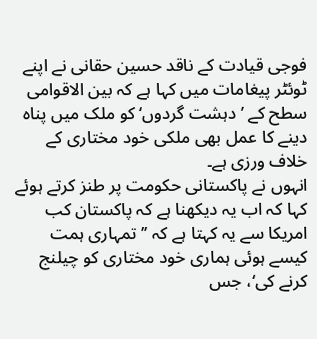فوجی قیادت کے ناقد حسین حقانی نے اپنے ٹوئٹر پیغامات میں کہا ہے کہ بین الاقوامی سطح کے ’دہشت گردوں‘ کو ملک میں پناہ دینے کا عمل بھی ملکی خود مختاری کے خلاف ورزی ہے۔
انہوں نے پاکستانی حکومت پر طنز کرتے ہوئے کہا کہ اب یہ دیکھنا ہے کہ پاکستان کب امریکا سے یہ کہتا ہے کہ ’’تمہاری ہمت کیسے ہوئی ہماری خود مختاری کو چیلنج کرنے کی‘، جس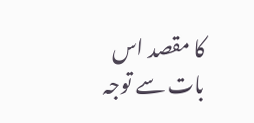کا مقصد اس بات سے توجہ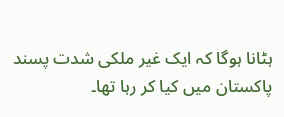ہٹانا ہوگا کہ ایک غیر ملکی شدت پسند پاکستان میں کیا کر رہا تھا۔